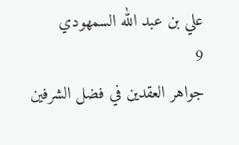علي بن عبد الله السمهودي
9
جواهر العقدين في فضل الشرفين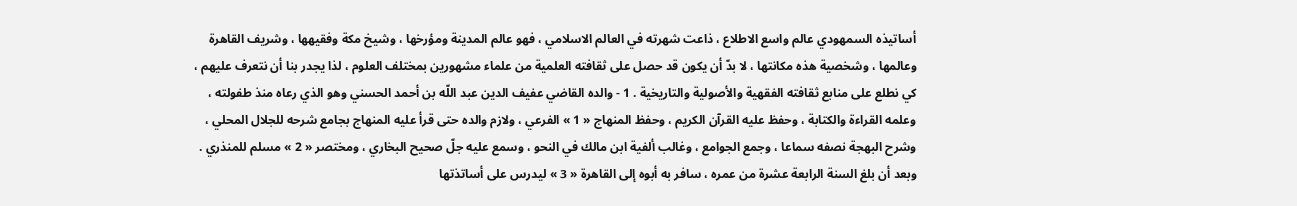أساتيذه السمهودي عالم واسع الاطلاع ، ذاعت شهرته في العالم الاسلامي ، فهو عالم المدينة ومؤرخها ، وشيخ مكة وفقيهها ، وشريف القاهرة وعالمها ، وشخصية هذه مكانتها ، لا بدّ أن يكون قد حصل على ثقافته العلمية من علماء مشهورين بمختلف العلوم ، لذا يجدر بنا أن نتعرف عليهم ، كي نطلع على منابع ثقافته الفقهية والأصولية والتاريخية . 1 - والده القاضي عفيف الدين عبد اللّه بن أحمد الحسني وهو الذي رعاه منذ طفولته ، وعلمه القراءة والكتابة ، وحفظ عليه القرآن الكريم ، وحفظ المنهاج « 1 » الفرعي ، ولازم والده حتى قرأ عليه المنهاج بجامع شرحه للجلال المحلي ، وشرح البهجة نصفه سماعا ، وجمع الجوامع ، وغالب ألفية ابن مالك في النحو ، وسمع عليه جلّ صحيح البخاري ، ومختصر « 2 » مسلم للمنذري . وبعد أن بلغ السنة الرابعة عشرة من عمره ، سافر به أبوه إلى القاهرة « 3 » ليدرس على أساتذتها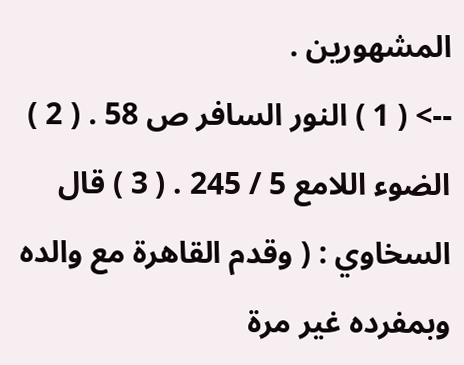المشهورين .
--> ( 1 ) النور السافر ص 58 . ( 2 ) الضوء اللامع 5 / 245 . ( 3 ) قال السخاوي : ( وقدم القاهرة مع والده وبمفرده غير مرة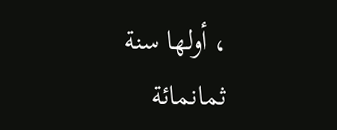، أولها سنة ثمانمائة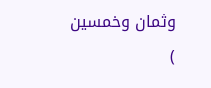وثمان وخمسين )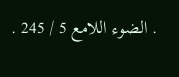. الضوء اللامع 5 / 245 .